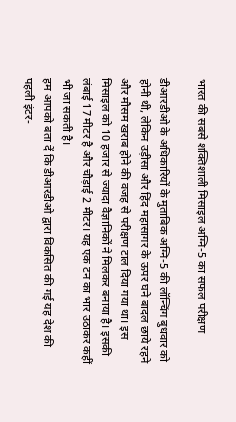भारत की सबसे शक्तिशाली मिसाइल अग्नि-5 का सफल परीक्षण

डीआरडीओ के अधिकारियों के मुताबिक अग्नि-5 की लॉन्चिंग बुधवार को होनी थी, लेकिन उड़ीसा और हिंद महासागर के ऊपर घने बादल छाये रहने और मौसम खराब होने की वजह से परीक्षण टाल दिया गया था। इस मिसाइल को 10 हजार से ज्यादा वैज्ञानिकों ने मिलकर बनाया है। इसकी लंबाई 17 मीटर है और चौड़ाई 2 मीटर। यह एक टन का भार उठाकर कहीं भी जा सकती है।
हम आपको बता दें कि डीआरडीओ द्वारा विकसित की गई यह देश की पहली इंटर-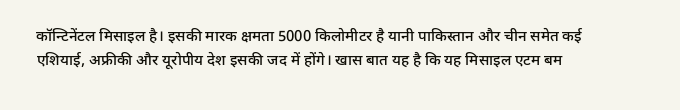कॉन्टिनेंटल मिसाइल है। इसकी मारक क्षमता 5000 किलोमीटर है यानी पाकिस्तान और चीन समेत कई एशियाई, अफ्रीकी और यूरोपीय देश इसकी जद में होंगे। खास बात यह है कि यह मिसाइल एटम बम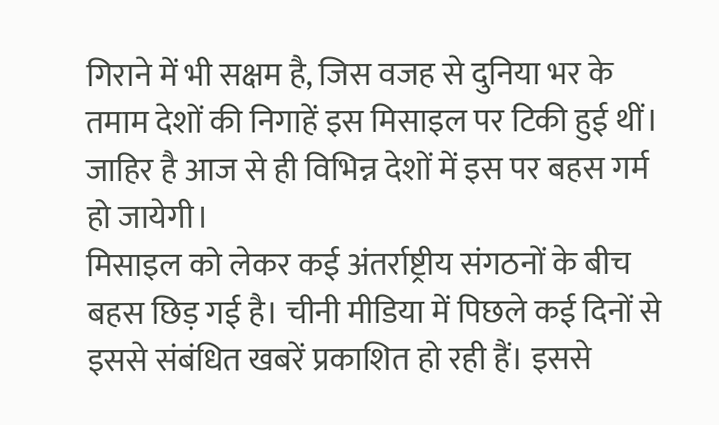गिराने में भी सक्षम है, जिस वजह से दुनिया भर के तमाम देशों की निगाहें इस मिसाइल पर टिकी हुई थीं। जाहिर है आज से ही विभिन्न देशों में इस पर बहस गर्म हो जायेगी।
मिसाइल को लेकर कई अंतर्राष्ट्रीय संगठनों के बीच बहस छिड़ गई है। चीनी मीडिया में पिछले कई दिनों से इससे संबंधित खबरें प्रकाशित हो रही हैं। इससे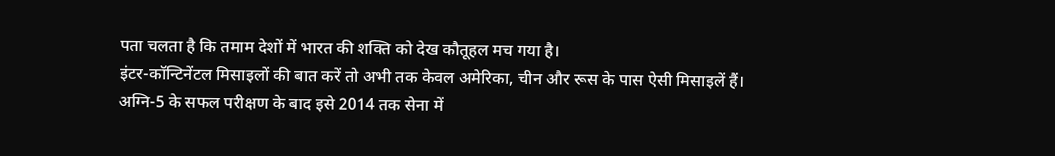पता चलता है कि तमाम देशों में भारत की शक्ति को देख कौतूहल मच गया है।
इंटर-कॉन्टिनेंटल मिसाइलों की बात करें तो अभी तक केवल अमेरिका, चीन और रूस के पास ऐसी मिसाइलें हैं। अग्नि-5 के सफल परीक्षण के बाद इसे 2014 तक सेना में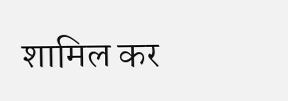शामिल कर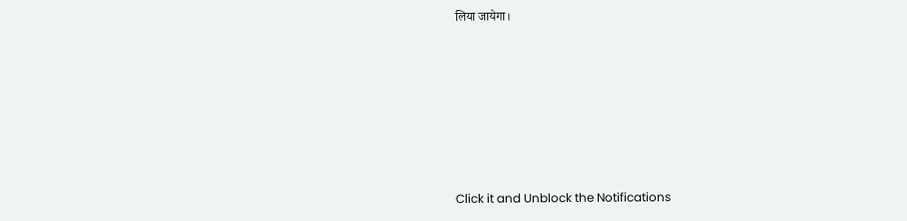लिया जायेगा।












Click it and Unblock the Notifications